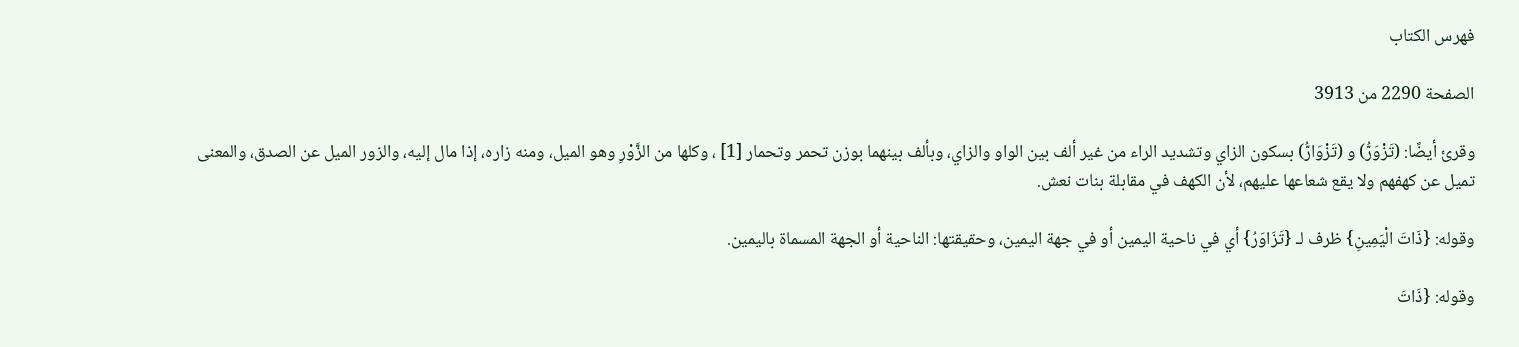فهرس الكتاب

الصفحة 2290 من 3913

وقرئ أيضًا: (تَزْوَرُّ) و (تَزْوَارُّ) بسكون الزاي وتشديد الراء من غير ألف بين الواو والزاي، وبألف بينهما بوزن تحمر وتحمار [1] ، وكلها من الزَّوْرِ وهو الميل، ومنه زاره، إذا مال إليه، والزور الميل عن الصدق، والمعنى تميل عن كهفهم ولا يقع شعاعها عليهم، لأن الكهف في مقابلة بنات نعش.

وقوله: {ذَاتَ الْيَمِينِ} ظرف لـ {تَزَاوَرُ} أي في ناحية اليمين أو في جهة اليمين، وحقيقتها: الناحية أو الجهة المسماة باليمين.

وقوله: {ذَاتَ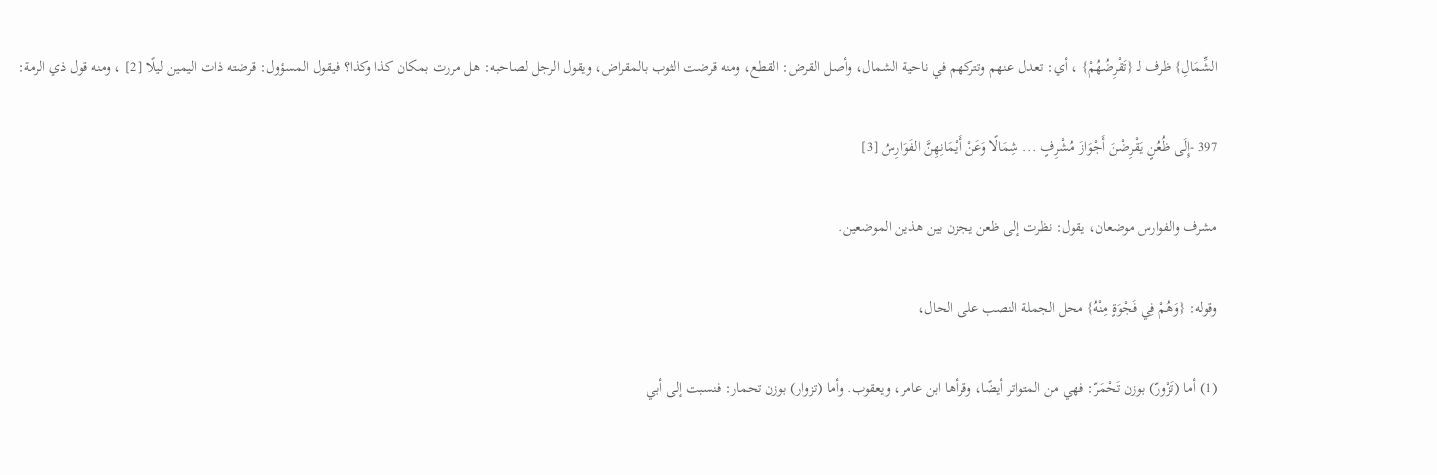الشِّمَالِ} ظرف لـ {تَقْرِضُهُمْ} ، أي: تعدل عنهم وتتركهم في ناحية الشمال، وأصل القرض: القطع، ومنه قرضت الثوب بالمقراض، ويقول الرجل لصاحبه: هل مررت بمكان كذا وكذا؟ فيقول المسؤول: قرضته ذات اليمين ليلًا [2] ، ومنه قول ذي الرمة:

397 -إِلَى ظُعُنٍ يَقْرِضْنَ أَجْوَازَ مُشْرِفٍ ... شِمَالًا وَعَنْ أَيْمَانِهِنَّ الفَوَارِسُ [3]

مشرف والفوارس موضعان، يقول: نظرت إلى ظعن يجزن بين هذين الموضعين.

وقوله: {وَهُمْ فِي فَجْوَةٍ مِنْهُ} محل الجملة النصب على الحال،

(1) أما (تَزْورّ) بوزن تَحْمَرّ: فهي من المتواتر أيضًا، وقرأها ابن عامر، ويعقوب. وأما (تزوار) بوزن تحمار: فنسبت إلى أبي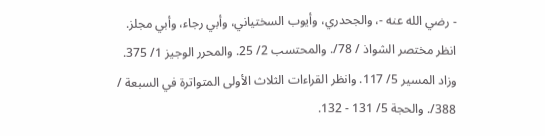- رضي الله عنه -، والجحدري، وأيوب السختياني، وأبي رجاء، وأبي مجلز. انظر مختصر الشواذ / 78/. والمحتسب 2/ 25. والمحرر الوجيز 1/ 375. وزاد المسير 5/ 117. وانظر القراءات الثلاث الأولى المتواترة في السبعة / 388/. والحجة 5/ 131 - 132.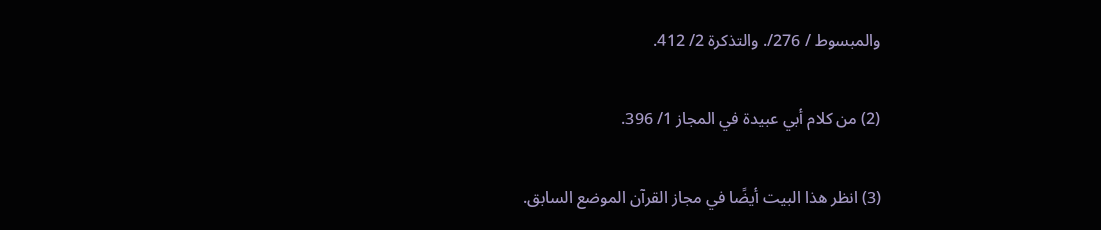والمبسوط / 276/. والتذكرة 2/ 412.

(2) من كلام أبي عبيدة في المجاز 1/ 396.

(3) انظر هذا البيت أيضًا في مجاز القرآن الموضع السابق.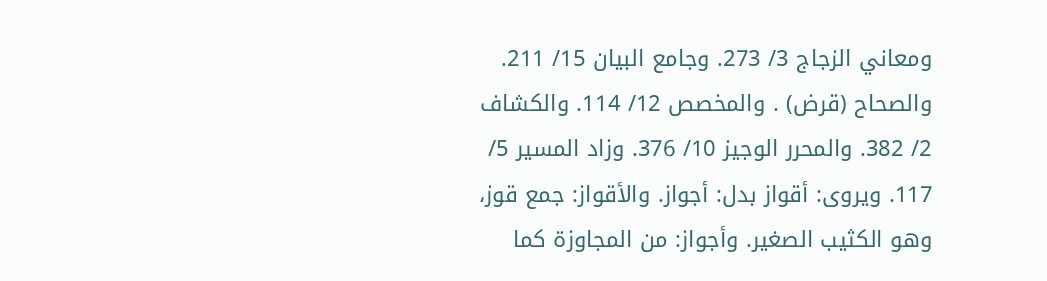ومعاني الزجاج 3/ 273. وجامع البيان 15/ 211. والصحاح (قرض) . والمخصص 12/ 114. والكشاف 2/ 382. والمحرر الوجيز 10/ 376. وزاد المسير 5/ 117. ويروى: أقواز بدل: أجواز. والأقواز: جمع قوز، وهو الكثيب الصغير. وأجواز: من المجاوزة كما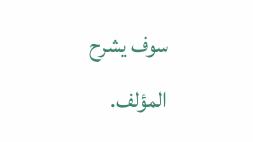سوف يشرح المؤلف.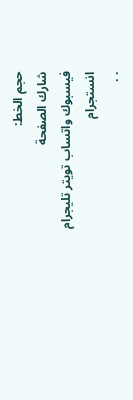حجم الخط:
شارك الصفحة
فيسبوك واتساب تويتر تليجرام انستجرام
. .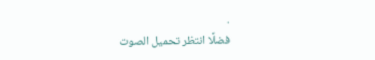.
فضلًا انتظر تحميل الصوت